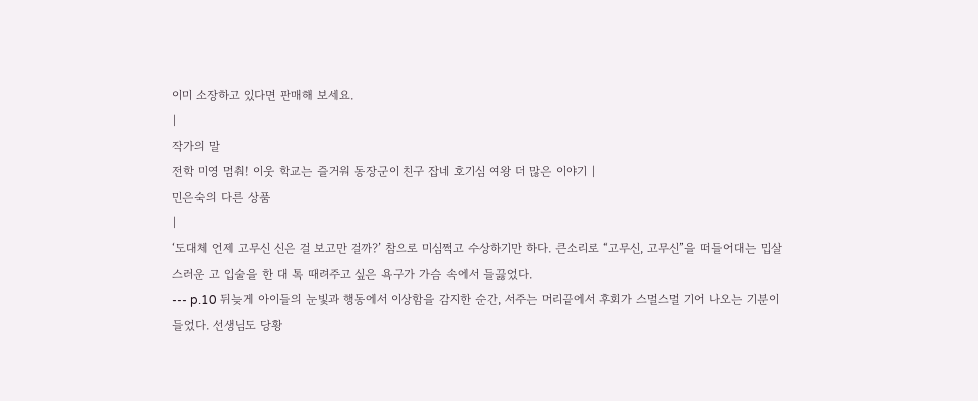이미 소장하고 있다면 판매해 보세요.
|
작가의 말
전학 미영 멈춰! 이웃 학교는 즐거워 동장군이 친구 잡네 호기심 여왕 더 많은 이야기 |
민은숙의 다른 상품
|
‘도대체 언제 고무신 신은 걸 보고만 걸까?’ 참으로 미심쩍고 수상하기만 하다. 큰소리로 “고무신, 고무신”을 떠들어대는 밉살스러운 고 입술을 한 대 톡 때려주고 싶은 욕구가 가슴 속에서 들끓었다.
--- p.10 뒤늦게 아이들의 눈빛과 행동에서 이상함을 감지한 순간, 서주는 머리끝에서 후회가 스멀스멀 기어 나오는 기분이 들었다. 선생님도 당황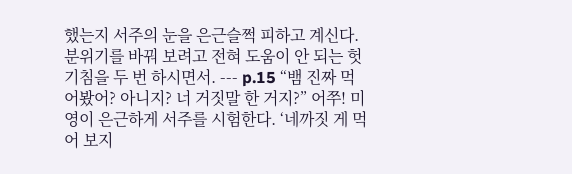했는지 서주의 눈을 은근슬쩍 피하고 계신다. 분위기를 바꿔 보려고 전혀 도움이 안 되는 헛기침을 두 번 하시면서. --- p.15 “뱀 진짜 먹어봤어? 아니지? 너 거짓말 한 거지?” 어쭈! 미영이 은근하게 서주를 시험한다. ‘네까짓 게 먹어 보지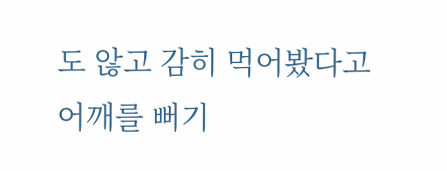도 않고 감히 먹어봤다고 어깨를 뻐기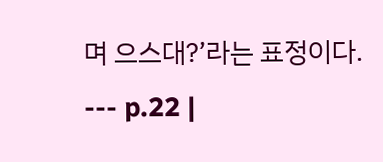며 으스대?’라는 표정이다. --- p.22 |